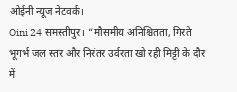ओईनी न्यूज नेटवर्क।
Oini 24 समस्तीपुर। “मौसमीय अनिश्चितता, गिरते भूगर्भ जल स्तर और निरंतर उर्वरता खो रही मिट्टी के दौर में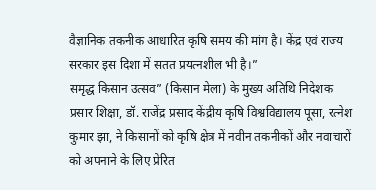वैज्ञानिक तकनीक आधारित कृषि समय की मांग है। केंद्र एवं राज्य सरकार इस दिशा में सतत प्रयत्नशील भी है।”
समृद्ध किसान उत्सव” (किसान मेला) के मुख्य अतिथि निदेशक प्रसार शिक्षा, डॉ. राजेंद्र प्रसाद केंद्रीय कृषि विश्वविद्यालय पूसा, रत्नेश कुमार झा, ने किसानों को कृषि क्षेत्र में नवीन तकनीकों और नवाचारों को अपनाने के लिए प्रेरित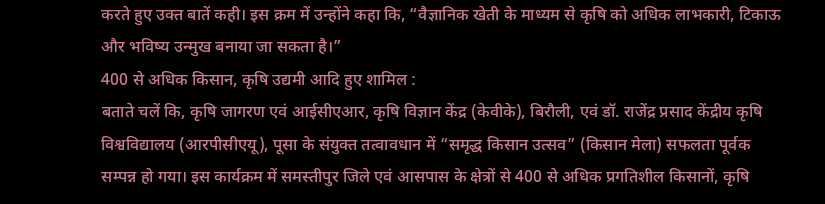करते हुए उक्त बातें कही। इस क्रम में उन्होंने कहा कि, “वैज्ञानिक खेती के माध्यम से कृषि को अधिक लाभकारी, टिकाऊ और भविष्य उन्मुख बनाया जा सकता है।”
400 से अधिक किसान, कृषि उद्यमी आदि हुए शामिल :
बताते चलें कि, कृषि जागरण एवं आईसीएआर, कृषि विज्ञान केंद्र (केवीके), बिरौली, एवं डॉ. राजेंद्र प्रसाद केंद्रीय कृषि विश्वविद्यालय (आरपीसीएयू), पूसा के संयुक्त तत्वावधान में “समृद्ध किसान उत्सव” (किसान मेला) सफलता पूर्वक सम्पन्न हो गया। इस कार्यक्रम में समस्तीपुर जिले एवं आसपास के क्षेत्रों से 400 से अधिक प्रगतिशील किसानों, कृषि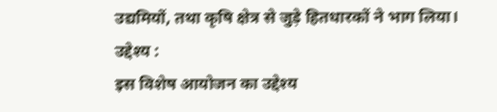उद्यमियों, तथा कृषि क्षेत्र से जुड़े हितधारकों ने भाग लिया।
उद्देश्य :
इस विशेष आयोजन का उद्देश्य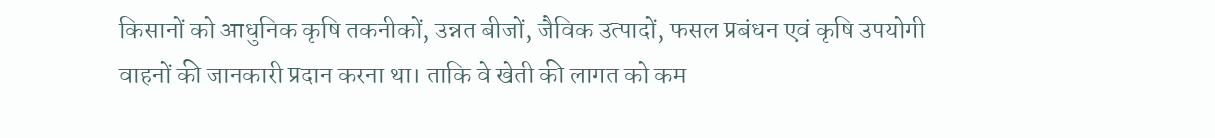किसानों को आधुनिक कृषि तकनीकों, उन्नत बीजों, जैविक उत्पादों, फसल प्रबंधन एवं कृषि उपयोगी वाहनों की जानकारी प्रदान करना था। ताकि वे खेती की लागत को कम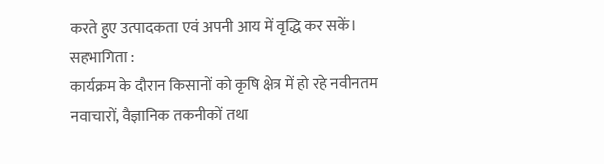करते हुए उत्पादकता एवं अपनी आय में वृद्धि कर सकें।
सहभागिता :
कार्यक्रम के दौरान किसानों को कृषि क्षेत्र में हो रहे नवीनतम नवाचारों, वैज्ञानिक तकनीकों तथा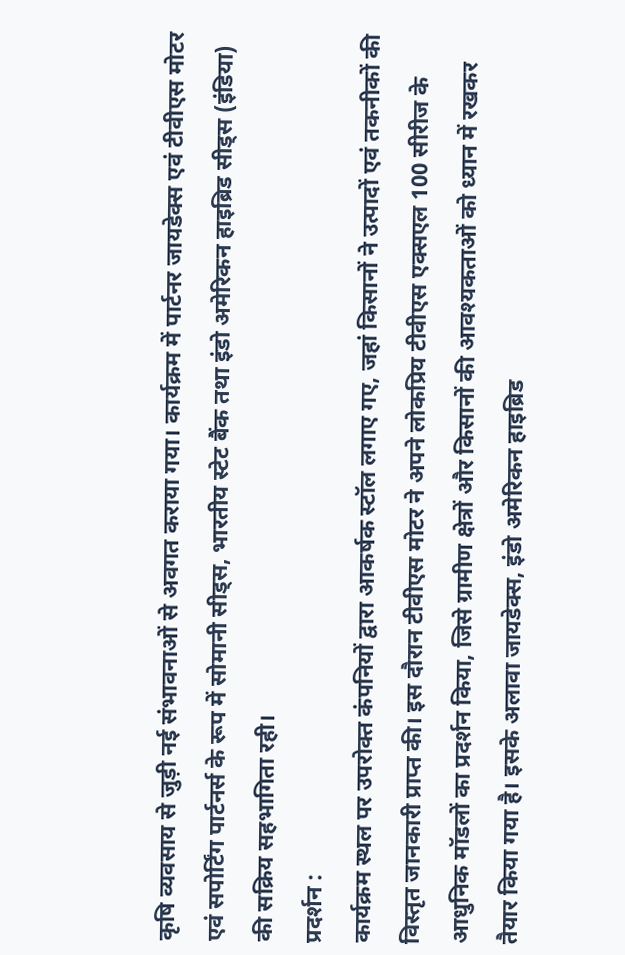कृषि व्यवसाय से जुड़ी नई संभावनाओं से अवगत कराया गया। कार्यक्रम में पार्टनर जायडेक्स एवं टीवीएस मोटर एवं सपोर्टिंग पार्टनर्स के रूप में सोमानी सीड्स, भारतीय स्टेट बैंक तथा इंडो अमेरिकन हाइब्रिड सीड्स (इंडिया) की सक्रिय सहभागिता रही।
प्रदर्शन :
कार्यक्रम स्थल पर उपरोक्त कंपनियों द्वारा आकर्षक स्टॉल लगाए गए, जहां किसानों ने उत्पादों एवं तकनीकों की विस्तृत जानकारी प्राप्त की। इस दौरान टीवीएस मोटर ने अपने लोकप्रिय टीवीएस एक्सएल 100 सीरीज के आधुनिक मॉडलों का प्रदर्शन किया, जिसे ग्रामीण क्षेत्रों और किसानों की आवश्यकताओं को ध्यान में रखकर तैयार किया गया है। इसके अलावा जायडेक्स, इंडो अमेरिकन हाइब्रिड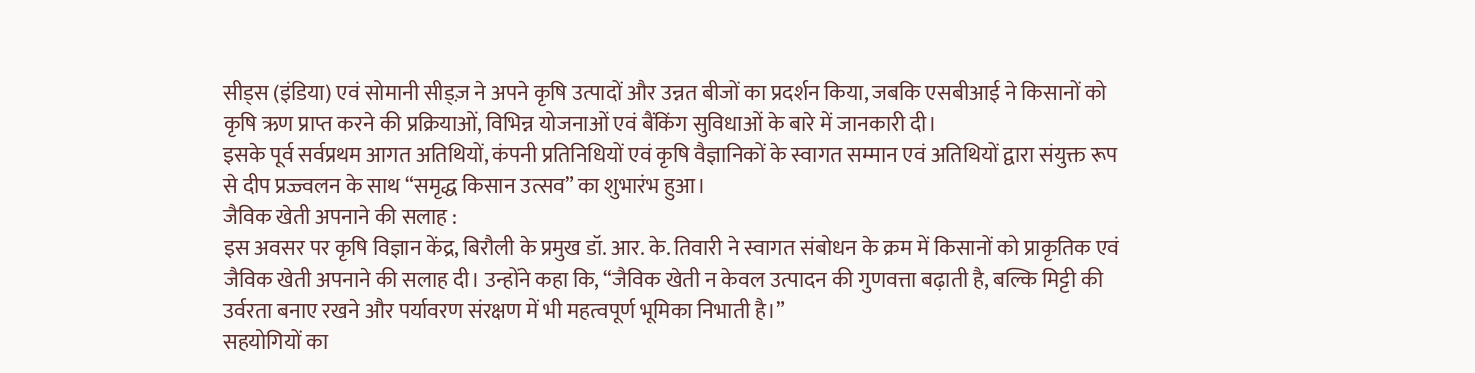सीड्स (इंडिया) एवं सोमानी सीड्ज़ ने अपने कृषि उत्पादों और उन्नत बीजों का प्रदर्शन किया, जबकि एसबीआई ने किसानों को कृषि ऋण प्राप्त करने की प्रक्रियाओं, विभिन्न योजनाओं एवं बैंकिंग सुविधाओं के बारे में जानकारी दी।
इसके पूर्व सर्वप्रथम आगत अतिथियों, कंपनी प्रतिनिधियों एवं कृषि वैज्ञानिकों के स्वागत सम्मान एवं अतिथियों द्वारा संयुक्त रूप से दीप प्रज्ज्वलन के साथ “समृद्ध किसान उत्सव” का शुभारंभ हुआ।
जैविक खेती अपनाने की सलाह :
इस अवसर पर कृषि विज्ञान केंद्र, बिरौली के प्रमुख डॉ. आर. के. तिवारी ने स्वागत संबोधन के क्रम में किसानों को प्राकृतिक एवं जैविक खेती अपनाने की सलाह दी। उन्होंने कहा कि, “जैविक खेती न केवल उत्पादन की गुणवत्ता बढ़ाती है, बल्कि मिट्टी की उर्वरता बनाए रखने और पर्यावरण संरक्षण में भी महत्वपूर्ण भूमिका निभाती है।”
सहयोगियों का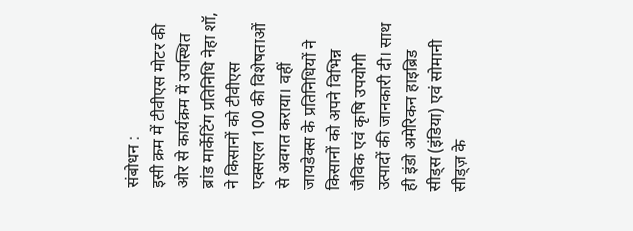संबोधन :
इसी क्रम में टीवीएस मोटर की ओर से कार्यक्रम में उपस्थित ब्रांड मार्केटिंग प्रतिनिधि नेहा शॉ, ने किसानों को टीवीएस एक्सएल 100 की विशेषताओं से अवगत कराया। वहीं जायडेक्स के प्रतिनिधियों ने किसानों को अपने विभिन्न जैविक एवं कृषि उपयोगी उत्पादों की जानकारी दी। साथ ही इंडो अमेरिकन हाइब्रिड सीड्स (इंडिया) एवं सोमानी सीड्ज़ के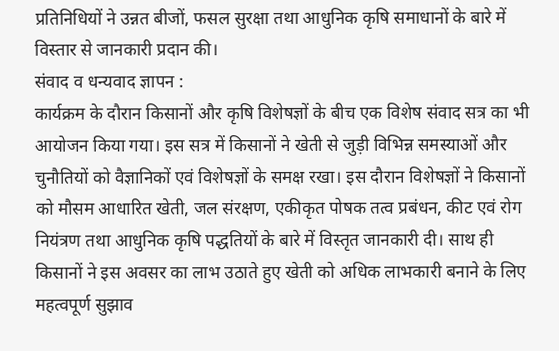प्रतिनिधियों ने उन्नत बीजों, फसल सुरक्षा तथा आधुनिक कृषि समाधानों के बारे में विस्तार से जानकारी प्रदान की।
संवाद व धन्यवाद ज्ञापन :
कार्यक्रम के दौरान किसानों और कृषि विशेषज्ञों के बीच एक विशेष संवाद सत्र का भी आयोजन किया गया। इस सत्र में किसानों ने खेती से जुड़ी विभिन्न समस्याओं और चुनौतियों को वैज्ञानिकों एवं विशेषज्ञों के समक्ष रखा। इस दौरान विशेषज्ञों ने किसानों को मौसम आधारित खेती, जल संरक्षण, एकीकृत पोषक तत्व प्रबंधन, कीट एवं रोग नियंत्रण तथा आधुनिक कृषि पद्धतियों के बारे में विस्तृत जानकारी दी। साथ ही किसानों ने इस अवसर का लाभ उठाते हुए खेती को अधिक लाभकारी बनाने के लिए महत्वपूर्ण सुझाव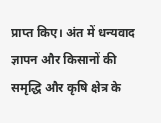प्राप्त किए। अंत में धन्यवाद ज्ञापन और किसानों की समृद्धि और कृषि क्षेत्र के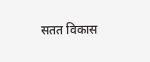सतत विकास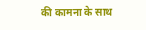की कामना के साथ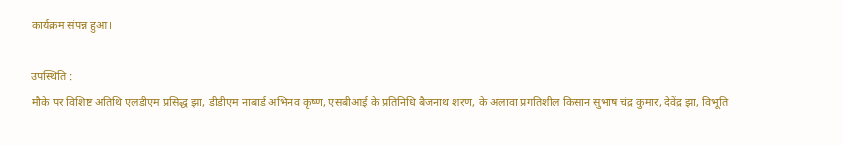कार्यक्रम संपन्न हुआ।

उपस्थिति :
मौके पर विशिष्ट अतिथि एलडीएम प्रसिद्ध झा, डीडीएम नाबार्ड अभिनव कृष्ण, एसबीआई के प्रतिनिधि बैजनाथ शरण, के अलावा प्रगतिशील किसान सुभाष चंद्र कुमार, देवेंद्र झा, विभूति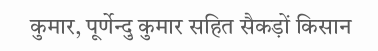कुमार, पूर्णेन्दु कुमार सहित सैकड़ों किसान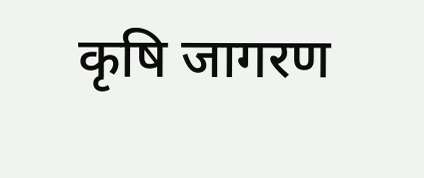कृषि जागरण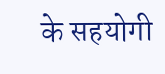के सहयोगी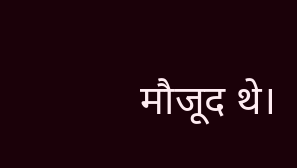मौजूद थे।